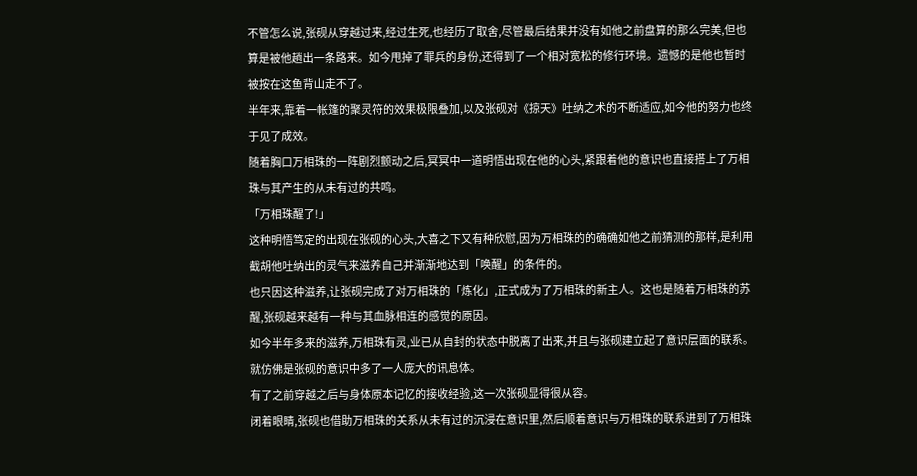不管怎么说,张砚从穿越过来,经过生死,也经历了取舍,尽管最后结果并没有如他之前盘算的那么完美,但也算是被他趟出一条路来。如今甩掉了罪兵的身份,还得到了一个相对宽松的修行环境。遗憾的是他也暂时被按在这鱼背山走不了。
半年来,靠着一帐篷的聚灵符的效果极限叠加,以及张砚对《掠天》吐纳之术的不断适应,如今他的努力也终于见了成效。
随着胸口万相珠的一阵剧烈颤动之后,冥冥中一道明悟出现在他的心头,紧跟着他的意识也直接搭上了万相珠与其产生的从未有过的共鸣。
「万相珠醒了!」
这种明悟笃定的出现在张砚的心头,大喜之下又有种欣慰,因为万相珠的的确确如他之前猜测的那样,是利用截胡他吐纳出的灵气来滋养自己并渐渐地达到「唤醒」的条件的。
也只因这种滋养,让张砚完成了对万相珠的「炼化」,正式成为了万相珠的新主人。这也是随着万相珠的苏醒,张砚越来越有一种与其血脉相连的感觉的原因。
如今半年多来的滋养,万相珠有灵,业已从自封的状态中脱离了出来,并且与张砚建立起了意识层面的联系。就仿佛是张砚的意识中多了一人庞大的讯息体。
有了之前穿越之后与身体原本记忆的接收经验,这一次张砚显得很从容。
闭着眼睛,张砚也借助万相珠的关系从未有过的沉浸在意识里,然后顺着意识与万相珠的联系进到了万相珠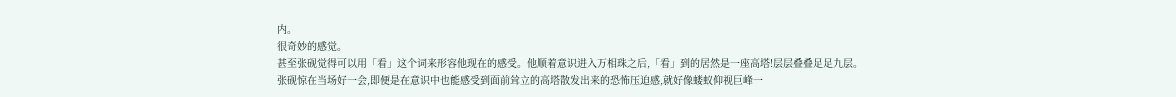内。
很奇妙的感觉。
甚至张砚觉得可以用「看」这个词来形容他现在的感受。他顺着意识进入万相珠之后,「看」到的居然是一座高塔!层层叠叠足足九层。
张砚惊在当场好一会,即便是在意识中也能感受到面前耸立的高塔散发出来的恐怖压迫感,就好像蝼蚁仰视巨峰一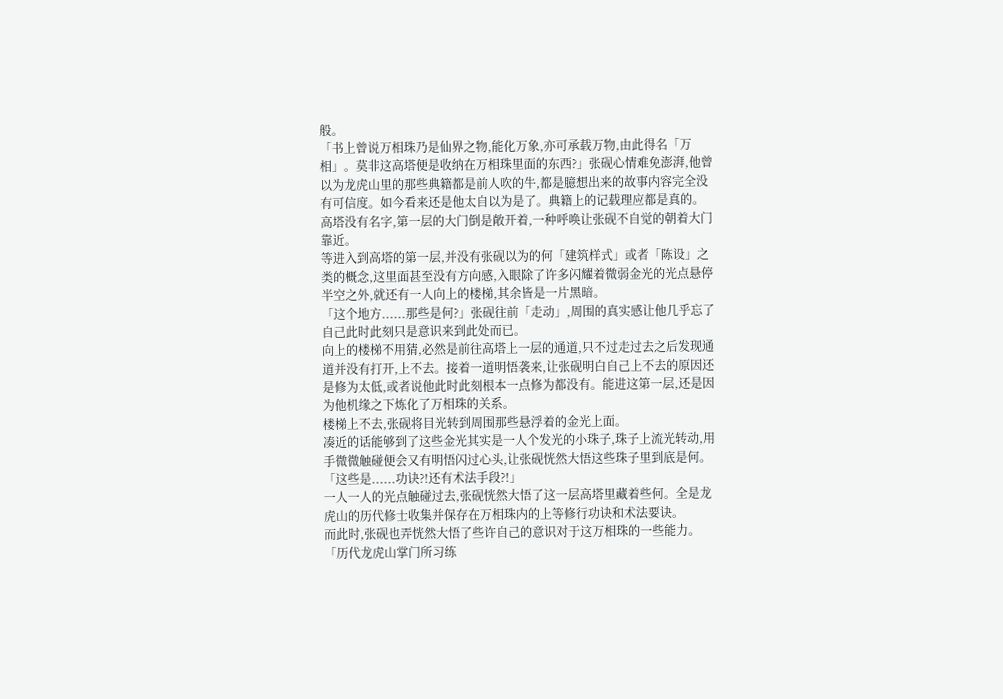般。
「书上曾说万相珠乃是仙界之物,能化万象,亦可承载万物,由此得名「万相」。莫非这高塔便是收纳在万相珠里面的东西?」张砚心情难免澎湃,他曾以为龙虎山里的那些典籍都是前人吹的牛,都是臆想出来的故事内容完全没有可信度。如今看来还是他太自以为是了。典籍上的记载理应都是真的。
高塔没有名字,第一层的大门倒是敞开着,一种呼唤让张砚不自觉的朝着大门靠近。
等进入到高塔的第一层,并没有张砚以为的何「建筑样式」或者「陈设」之类的概念,这里面甚至没有方向感,入眼除了许多闪耀着微弱金光的光点悬停半空之外,就还有一人向上的楼梯,其余皆是一片黑暗。
「这个地方......那些是何?」张砚往前「走动」,周围的真实感让他几乎忘了自己此时此刻只是意识来到此处而已。
向上的楼梯不用猜,必然是前往高塔上一层的通道,只不过走过去之后发现通道并没有打开,上不去。接着一道明悟袭来,让张砚明白自己上不去的原因还是修为太低,或者说他此时此刻根本一点修为都没有。能进这第一层,还是因为他机缘之下炼化了万相珠的关系。
楼梯上不去,张砚将目光转到周围那些悬浮着的金光上面。
凑近的话能够到了这些金光其实是一人个发光的小珠子,珠子上流光转动,用手微微触碰便会又有明悟闪过心头,让张砚恍然大悟这些珠子里到底是何。
「这些是......功诀?!还有术法手段?!」
一人一人的光点触碰过去,张砚恍然大悟了这一层高塔里藏着些何。全是龙虎山的历代修士收集并保存在万相珠内的上等修行功诀和术法要诀。
而此时,张砚也弄恍然大悟了些许自己的意识对于这万相珠的一些能力。
「历代龙虎山掌门所习练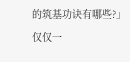的筑基功诀有哪些?」
仅仅一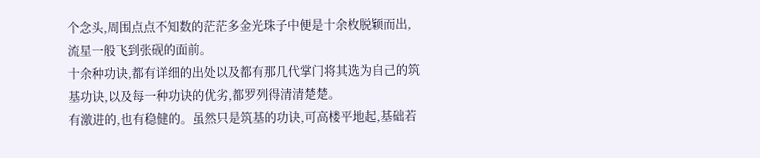个念头,周围点点不知数的茫茫多金光珠子中便是十余枚脱颖而出,流星一般飞到张砚的面前。
十余种功诀,都有详细的出处以及都有那几代掌门将其选为自己的筑基功诀,以及每一种功诀的优劣,都罗列得清清楚楚。
有激进的,也有稳健的。虽然只是筑基的功诀,可高楼平地起,基础若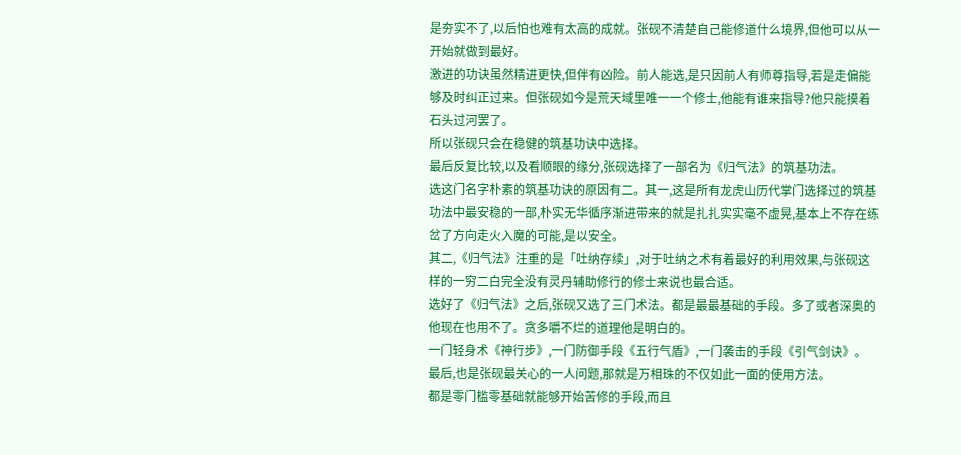是夯实不了,以后怕也难有太高的成就。张砚不清楚自己能修道什么境界,但他可以从一开始就做到最好。
激进的功诀虽然精进更快,但伴有凶险。前人能选,是只因前人有师尊指导,若是走偏能够及时纠正过来。但张砚如今是荒天域里唯一一个修士,他能有谁来指导?他只能摸着石头过河罢了。
所以张砚只会在稳健的筑基功诀中选择。
最后反复比较,以及看顺眼的缘分,张砚选择了一部名为《归气法》的筑基功法。
选这门名字朴素的筑基功诀的原因有二。其一,这是所有龙虎山历代掌门选择过的筑基功法中最安稳的一部,朴实无华循序渐进带来的就是扎扎实实毫不虚晃,基本上不存在练岔了方向走火入魔的可能,是以安全。
其二,《归气法》注重的是「吐纳存续」,对于吐纳之术有着最好的利用效果,与张砚这样的一穷二白完全没有灵丹辅助修行的修士来说也最合适。
选好了《归气法》之后,张砚又选了三门术法。都是最最基础的手段。多了或者深奥的他现在也用不了。贪多嚼不烂的道理他是明白的。
一门轻身术《神行步》,一门防御手段《五行气盾》,一门袭击的手段《引气剑诀》。
最后,也是张砚最关心的一人问题,那就是万相珠的不仅如此一面的使用方法。
都是零门槛零基础就能够开始苦修的手段,而且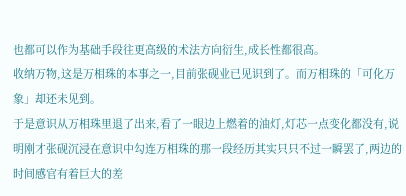也都可以作为基础手段往更高级的术法方向衍生,成长性都很高。
收纳万物,这是万相珠的本事之一,目前张砚业已见识到了。而万相珠的「可化万象」却还未见到。
于是意识从万相珠里退了出来,看了一眼边上燃着的油灯,灯芯一点变化都没有,说明刚才张砚沉浸在意识中勾连万相珠的那一段经历其实只只不过一瞬罢了,两边的时间感官有着巨大的差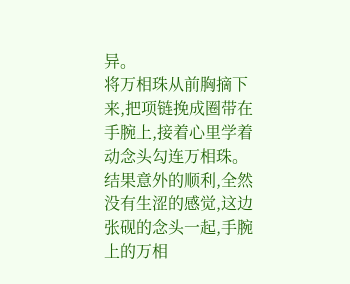异。
将万相珠从前胸摘下来,把项链挽成圈带在手腕上,接着心里学着动念头勾连万相珠。
结果意外的顺利,全然没有生涩的感觉,这边张砚的念头一起,手腕上的万相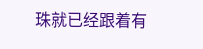珠就已经跟着有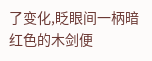了变化,眨眼间一柄暗红色的木剑便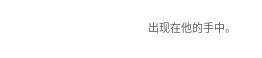出现在他的手中。